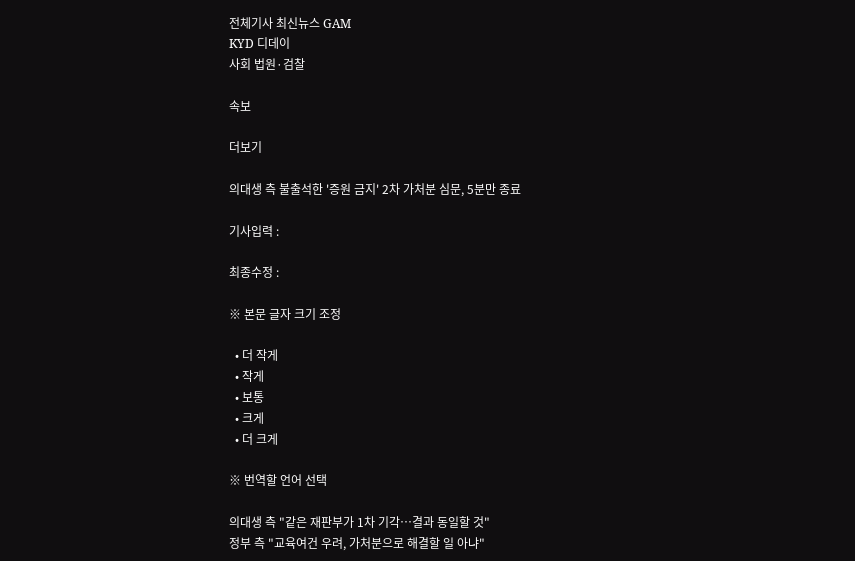전체기사 최신뉴스 GAM
KYD 디데이
사회 법원·검찰

속보

더보기

의대생 측 불출석한 '증원 금지' 2차 가처분 심문, 5분만 종료

기사입력 :

최종수정 :

※ 본문 글자 크기 조정

  • 더 작게
  • 작게
  • 보통
  • 크게
  • 더 크게

※ 번역할 언어 선택

의대생 측 "같은 재판부가 1차 기각…결과 동일할 것"
정부 측 "교육여건 우려, 가처분으로 해결할 일 아냐"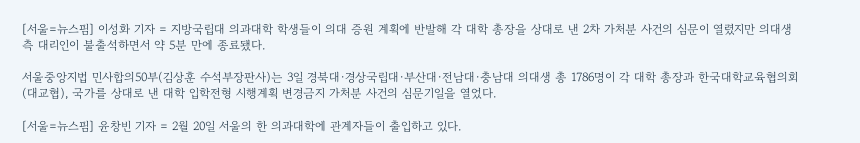[서울=뉴스핌] 이성화 기자 = 지방국립대 의과대학 학생들이 의대 증원 계획에 반발해 각 대학 총장을 상대로 낸 2차 가처분 사건의 심문이 열렸지만 의대생 측 대리인이 불출석하면서 약 5분 만에 종료됐다.

서울중앙지법 민사합의50부(김상훈 수석부장판사)는 3일 경북대·경상국립대·부산대·전남대·충남대 의대생 총 1786명이 각 대학 총장과 한국대학교육협의회(대교협), 국가를 상대로 낸 대학 입학전형 시행계획 변경금지 가처분 사건의 심문기일을 열었다.

[서울=뉴스핌] 윤창빈 기자 = 2월 20일 서울의 한 의과대학에 관계자들이 출입하고 있다.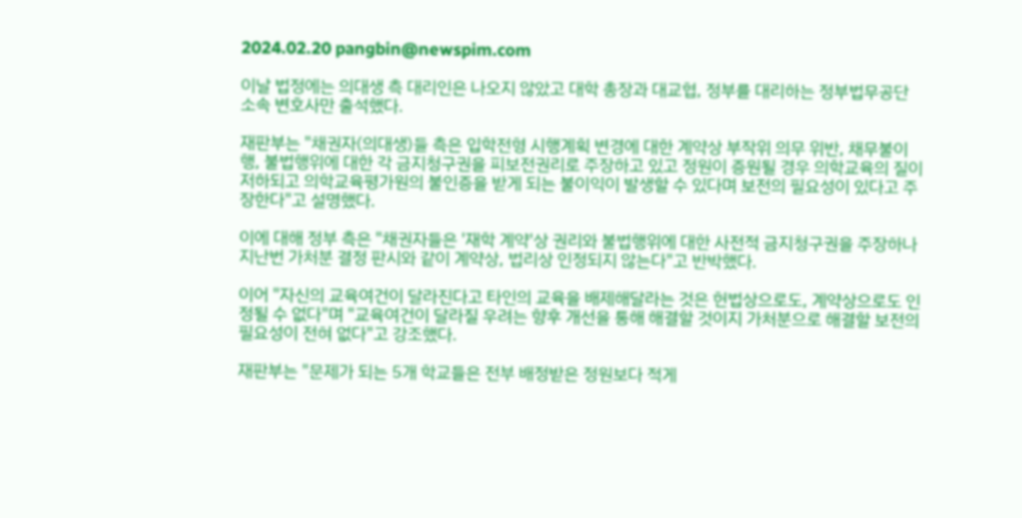2024.02.20 pangbin@newspim.com

이날 법정에는 의대생 측 대리인은 나오지 않았고 대학 총장과 대교협, 정부를 대리하는 정부법무공단 소속 변호사만 출석했다.

재판부는 "채권자(의대생)들 측은 입학전형 시행계획 변경에 대한 계약상 부작위 의무 위반, 채무불이행, 불법행위에 대한 각 금지청구권을 피보전권리로 주장하고 있고 정원이 증원될 경우 의학교육의 질이 저하되고 의학교육평가원의 불인증을 받게 되는 불이익이 발생할 수 있다며 보전의 필요성이 있다고 주장한다"고 설명했다.

이에 대해 정부 측은 "채권자들은 '재학 계약'상 권리와 불법행위에 대한 사전적 금지청구권을 주장하나 지난번 가처분 결정 판시와 같이 계약상, 법리상 인정되지 않는다"고 반박했다.

이어 "자신의 교육여건이 달라진다고 타인의 교육을 배제해달라는 것은 헌법상으로도, 계약상으로도 인정될 수 없다"며 "교육여건이 달라질 우려는 향후 개선을 통해 해결할 것이지 가처분으로 해결할 보전의 필요성이 전혀 없다"고 강조했다.

재판부는 "문제가 되는 5개 학교들은 전부 배정받은 정원보다 적게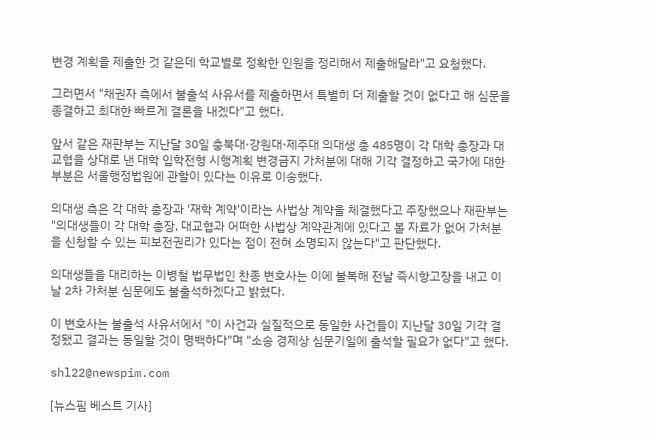변경 계획을 제출한 것 같은데 학교별로 정확한 인원을 정리해서 제출해달라"고 요청했다.

그러면서 "채권자 측에서 불출석 사유서를 제출하면서 특별히 더 제출할 것이 없다고 해 심문을 종결하고 최대한 빠르게 결론을 내겠다"고 했다.

앞서 같은 재판부는 지난달 30일 충북대·강원대·제주대 의대생 총 485명이 각 대학 총장과 대교협을 상대로 낸 대학 입학전형 시행계획 변경금지 가처분에 대해 기각 결정하고 국가에 대한 부분은 서울행정법원에 관할이 있다는 이유로 이송했다.

의대생 측은 각 대학 총장과 '재학 계약'이라는 사법상 계약을 체결했다고 주장했으나 재판부는 "의대생들이 각 대학 총장, 대교협과 어떠한 사법상 계약관계에 있다고 볼 자료가 없어 가처분을 신청할 수 있는 피보전권리가 있다는 점이 전혀 소명되지 않는다"고 판단했다.

의대생들을 대리하는 이병철 법무법인 찬종 변호사는 이에 불복해 전날 즉시항고장을 내고 이날 2차 가처분 심문에도 불출석하겠다고 밝혔다.

이 변호사는 불출석 사유서에서 "이 사건과 실질적으로 동일한 사건들이 지난달 30일 기각 결정됐고 결과는 동일할 것이 명백하다"며 "소송 경제상 심문기일에 출석할 필요가 없다"고 했다.

shl22@newspim.com

[뉴스핌 베스트 기사]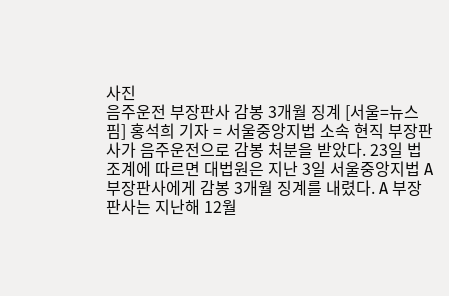사진
음주운전 부장판사 감봉 3개월 징계 [서울=뉴스핌] 홍석희 기자 = 서울중앙지법 소속 현직 부장판사가 음주운전으로 감봉 처분을 받았다. 23일 법조계에 따르면 대법원은 지난 3일 서울중앙지법 A 부장판사에게 감봉 3개월 징계를 내렸다. A 부장판사는 지난해 12월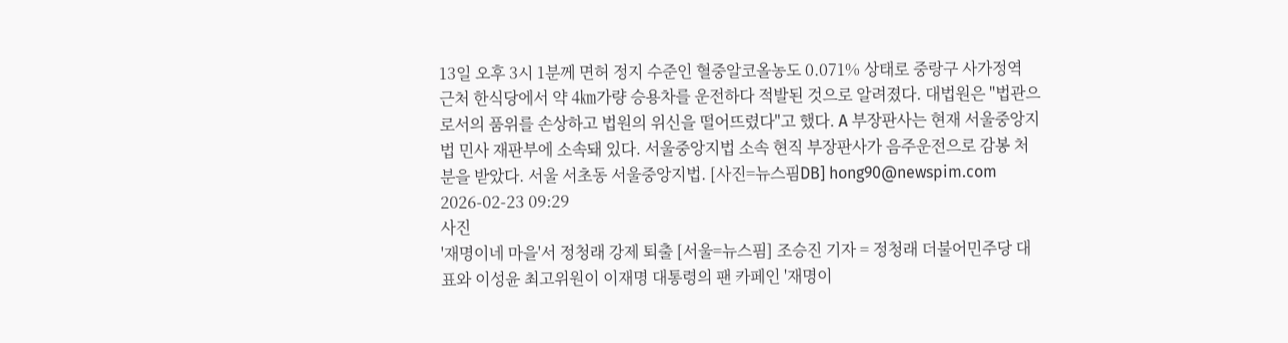13일 오후 3시 1분께 면허 정지 수준인 혈중알코올농도 0.071% 상태로 중랑구 사가정역 근처 한식당에서 약 4㎞가량 승용차를 운전하다 적발된 것으로 알려졌다. 대법원은 "법관으로서의 품위를 손상하고 법원의 위신을 떨어뜨렸다"고 했다. A 부장판사는 현재 서울중앙지법 민사 재판부에 소속돼 있다. 서울중앙지법 소속 현직 부장판사가 음주운전으로 감봉 처분을 받았다. 서울 서초동 서울중앙지법. [사진=뉴스핌DB] hong90@newspim.com 2026-02-23 09:29
사진
'재명이네 마을'서 정청래 강제 퇴출 [서울=뉴스핌] 조승진 기자 = 정청래 더불어민주당 대표와 이성윤 최고위원이 이재명 대통령의 팬 카페인 '재명이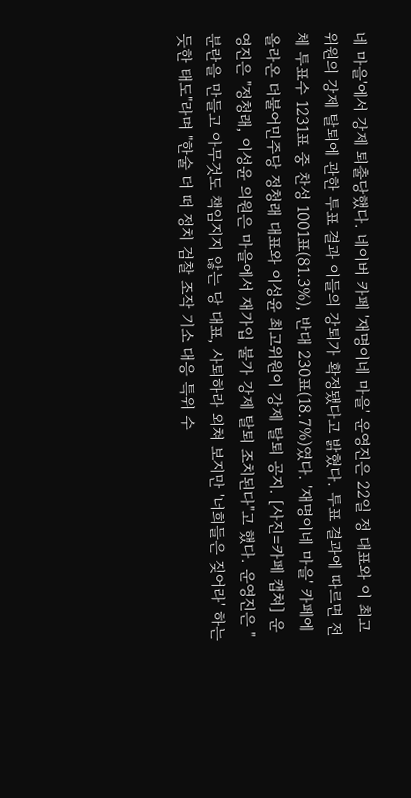네 마을'에서 강제 퇴출당했다. 네이버 카페 '재명이네 마을' 운영진은 22일 정 대표와 이 최고위원의 강제 탈퇴에 관한 투표 결과 이들의 강퇴가 확정됐다고 밝혔다. 투표 결과에 따르면 전체 투표수 1231표 중 찬성 1001표(81.3%), 반대 230표(18.7%)였다. '재명이네 마을' 카페에 올라온 더불어민주당 정청래 대표와 이성윤 최고위원이 강제 탈퇴 공지. [사진=카페 캡쳐] 운영진은 "정청래, 이성윤 의원은 마을에서 재가입 불가 강제 탈퇴 조치된다"고 했다. 운영진은 "분란을 만들고 아무것도 책임지지 않는 당 대표, 사퇴하라 외쳐 보지만 '너희들은 짖어라' 하는 듯한 태도"라며 "한술 더 떠 정치 검찰 조작 기소 대응 특위 수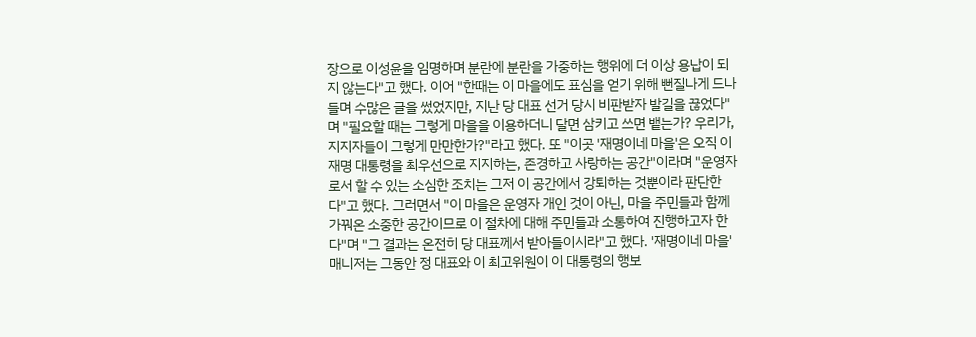장으로 이성윤을 임명하며 분란에 분란을 가중하는 행위에 더 이상 용납이 되지 않는다"고 했다. 이어 "한때는 이 마을에도 표심을 얻기 위해 뻔질나게 드나들며 수많은 글을 썼었지만, 지난 당 대표 선거 당시 비판받자 발길을 끊었다"며 "필요할 때는 그렇게 마을을 이용하더니 달면 삼키고 쓰면 뱉는가? 우리가, 지지자들이 그렇게 만만한가?"라고 했다. 또 "이곳 '재명이네 마을'은 오직 이재명 대통령을 최우선으로 지지하는, 존경하고 사랑하는 공간"이라며 "운영자로서 할 수 있는 소심한 조치는 그저 이 공간에서 강퇴하는 것뿐이라 판단한다"고 했다. 그러면서 "이 마을은 운영자 개인 것이 아닌, 마을 주민들과 함께 가꿔온 소중한 공간이므로 이 절차에 대해 주민들과 소통하여 진행하고자 한다"며 "그 결과는 온전히 당 대표께서 받아들이시라"고 했다. '재명이네 마을' 매니저는 그동안 정 대표와 이 최고위원이 이 대통령의 행보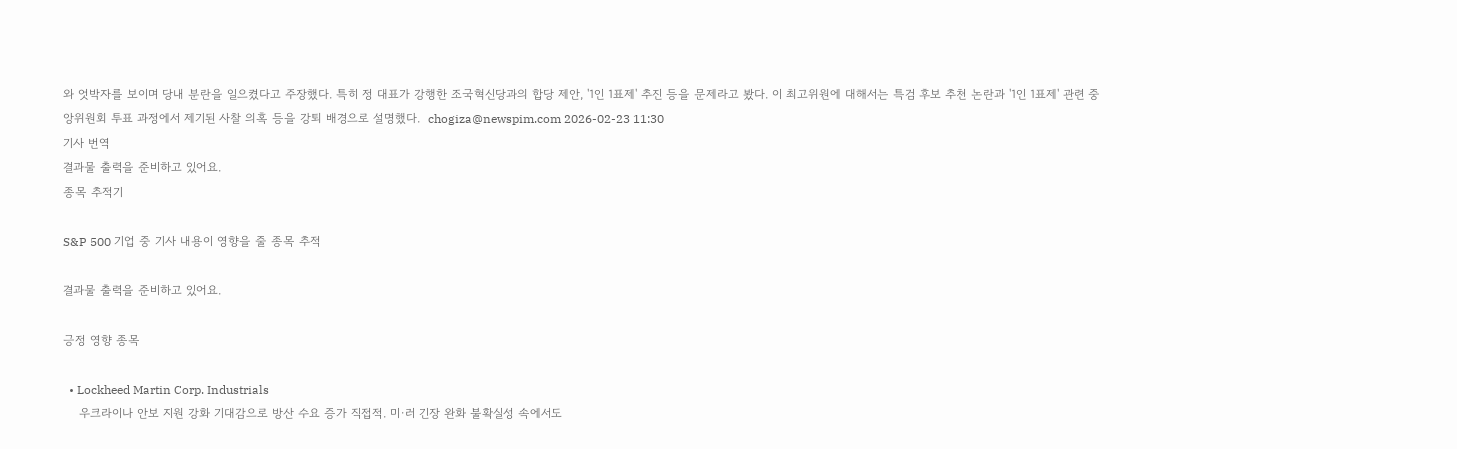와 엇박자를 보이며 당내 분란을 일으켰다고 주장했다. 특히 정 대표가 강행한 조국혁신당과의 합당 제안, '1인 1표제' 추진 등을 문제라고 봤다. 이 최고위원에 대해서는 특검 후보 추천 논란과 '1인 1표제' 관련 중앙위원회 투표 과정에서 제기된 사찰 의혹 등을 강퇴 배경으로 설명했다.  chogiza@newspim.com 2026-02-23 11:30
기사 번역
결과물 출력을 준비하고 있어요.
종목 추적기

S&P 500 기업 중 기사 내용이 영향을 줄 종목 추적

결과물 출력을 준비하고 있어요.

긍정 영향 종목

  • Lockheed Martin Corp. Industrials
    우크라이나 안보 지원 강화 기대감으로 방산 수요 증가 직접적. 미·러 긴장 완화 불확실성 속에서도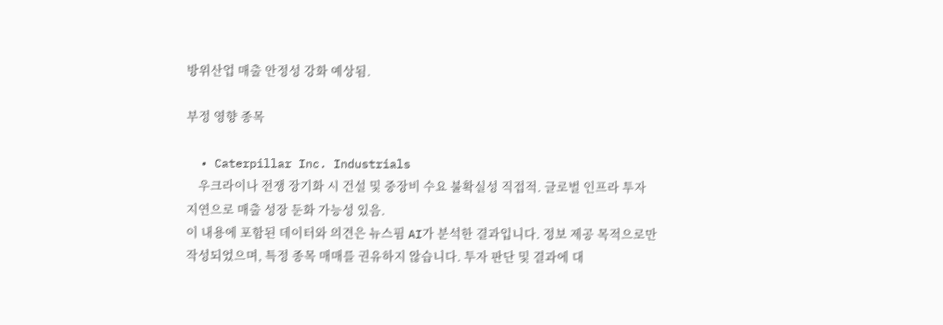방위산업 매출 안정성 강화 예상됨.

부정 영향 종목

  • Caterpillar Inc. Industrials
    우크라이나 전쟁 장기화 시 건설 및 중장비 수요 불확실성 직접적. 글로벌 인프라 투자 지연으로 매출 성장 둔화 가능성 있음.
이 내용에 포함된 데이터와 의견은 뉴스핌 AI가 분석한 결과입니다. 정보 제공 목적으로만 작성되었으며, 특정 종목 매매를 권유하지 않습니다. 투자 판단 및 결과에 대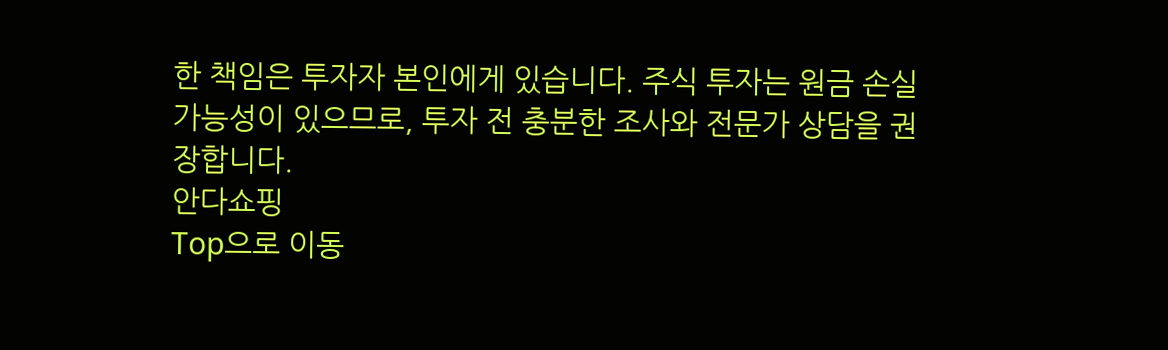한 책임은 투자자 본인에게 있습니다. 주식 투자는 원금 손실 가능성이 있으므로, 투자 전 충분한 조사와 전문가 상담을 권장합니다.
안다쇼핑
Top으로 이동